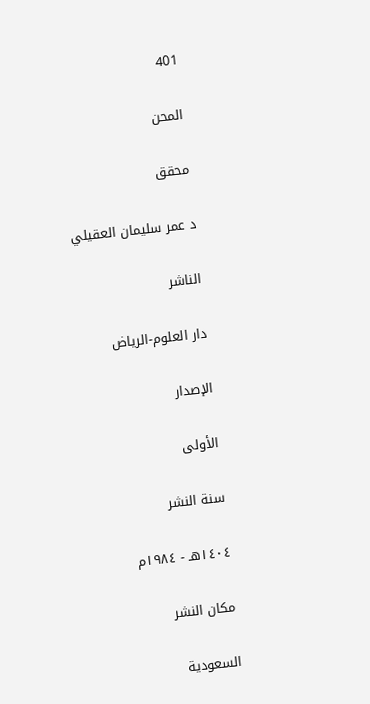401

المحن

محقق

د عمر سليمان العقيلي

الناشر

دار العلوم-الرياض

الإصدار

الأولى

سنة النشر

١٤٠٤هـ - ١٩٨٤م

مكان النشر

السعودية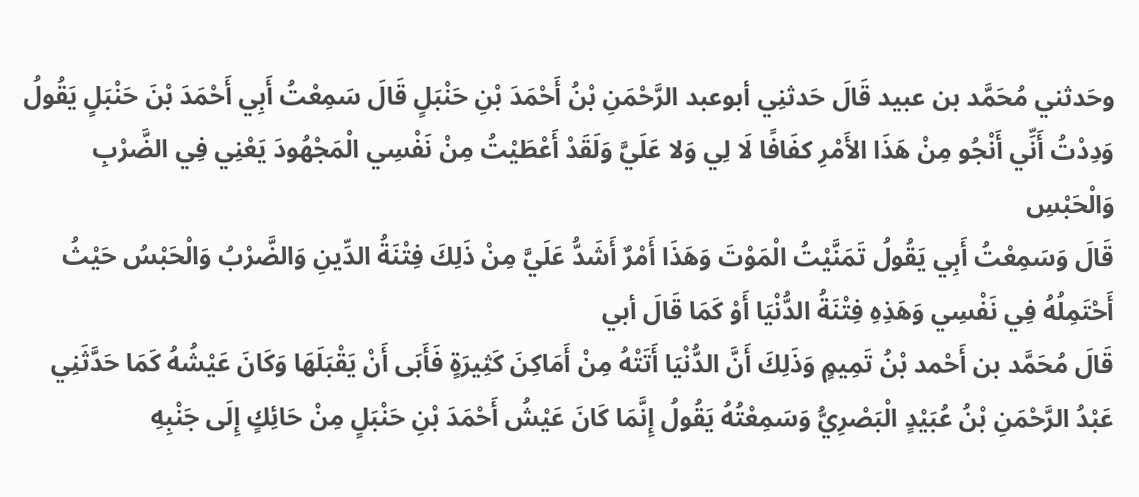وحَدثني مُحَمَّد بن عبيد قَالَ حَدثنِي أبوعبد الرَّحْمَنِ بْنُ أَحْمَدَ بْنِ حَنْبَلٍ قَالَ سَمِعْتُ أَبِي أَحْمَدَ بْنَ حَنْبَلٍ يَقُولُ وَدِدْتُ أَنِّي أَنْجُو مِنْ هَذَا الأَمْرِ كفَافًا لَا لِي وَلا عَلَيَّ وَلَقَدْ أَعْطَيْتُ مِنْ نَفْسِي الْمَجْهُودَ يَعْنِي فِي الضَّرْبِ وَالْحَبْسِ
قَالَ وَسَمِعْتُ أَبِي يَقُولُ تَمَنَّيْتُ الْمَوْتَ وَهَذَا أَمْرٌ أَشَدُّ عَلَيَّ مِنْ ذَلِكَ فِتْنَةُ الدِّينِ وَالضَّرْبُ وَالْحَبْسُ حَيْثُ أَحْتَمِلُهُ فِي نَفْسِي وَهَذِهِ فِتْنَةُ الدُّنْيَا أَوْ كَمَا قَالَ أبي
قَالَ مُحَمَّد بن أَحْمد بْنُ تَمِيمٍ وَذَلِكَ أَنَّ الدُّنْيَا أَتَتْهُ مِنْ أَمَاكِنَ كَثِيرَةٍ فَأَبَى أَنْ يَقْبَلَهَا وَكَانَ عَيْشُهُ كَمَا حَدَّثَنِي عَبْدُ الرَّحْمَنِ بْنُ عُبَيْدٍ الْبَصْرِيُّ وَسَمِعْتُهُ يَقُولُ إِنَّمَا كَانَ عَيْشُ أَحْمَدَ بْنِ حَنْبَلٍ مِنْ حَائِكٍ إِلَى جَنْبِهِ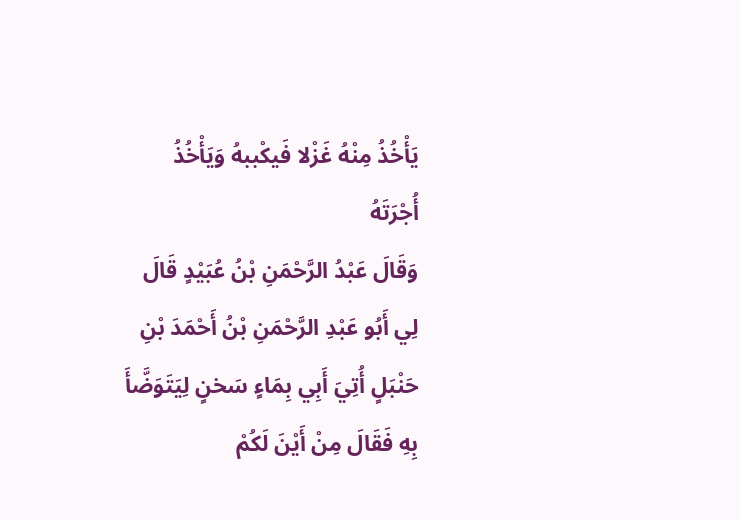يَأْخُذُ مِنْهُ غَزْلا فَيكْببهُ وَيَأْخُذُ أُجْرَتَهُ
وَقَالَ عَبْدُ الرَّحْمَنِ بْنُ عُبَيْدٍ قَالَ لِي أَبُو عَبْدِ الرَّحْمَنِ بْنُ أَحْمَدَ بْنِ حَنْبَلٍ أُتِيَ أَبِي بِمَاءٍ سَخنٍ لِيَتَوَضَّأَ بِهِ فَقَالَ مِنْ أَيْنَ لَكُمْ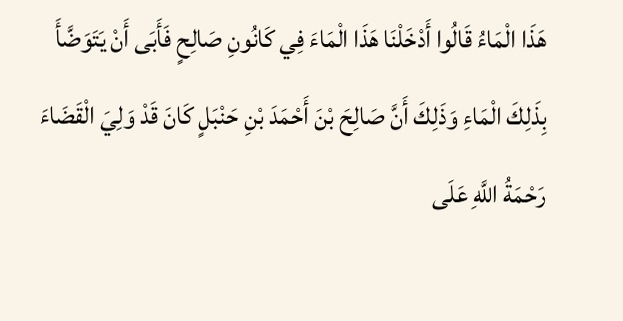هَذَا الْمَاءُ قَالُوا أَدْخَلْنَا هَذَا الْمَاءَ فِي كَانُونِ صَالِحٍ فَأَبَى أَنْ يَتَوَضَّأَ بِذَلِكَ الْمَاءِ وَذَلِكَ أَنَّ صَالِحَ بْنَ أَحْمَدَ بْنِ حَنْبَلٍ كَانَ قَدْ وَلِيَ الْقَضَاءَ رَحْمَةُ اللَّهِ عَلَى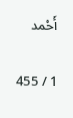أَحْمد

1 / 455